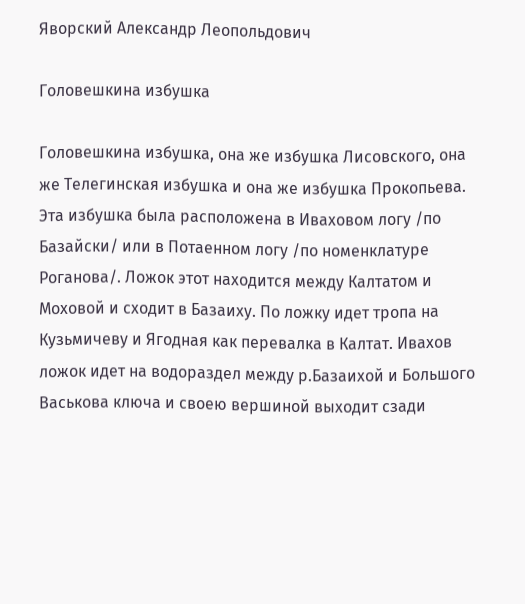Яворский Александр Леопольдович

Головешкина избушка

Головешкина избушка, она же избушка Лисовского, она же Телегинская избушка и она же избушка Прокопьева. Эта избушка была расположена в Иваховом логу /по Базайски/ или в Потаенном логу /по номенклатуре Роганова/. Ложок этот находится между Калтатом и Моховой и сходит в Базаиху. По ложку идет тропа на Кузьмичеву и Ягодная как перевалка в Калтат. Ивахов ложок идет на водораздел между р.Базаихой и Большого Васькова ключа и своею вершиной выходит сзади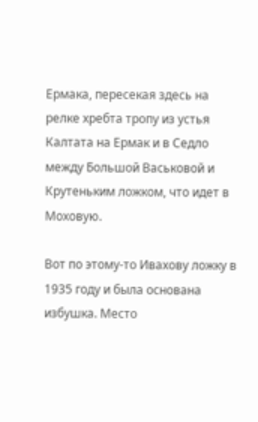Ермака, пересекая здесь на релке хребта тропу из устья Калтата на Ермак и в Седло между Большой Васьковой и Крутеньким ложком, что идет в Моховую.

Вот по этому-то Ивахову ложку в 1935 году и была основана избушка. Место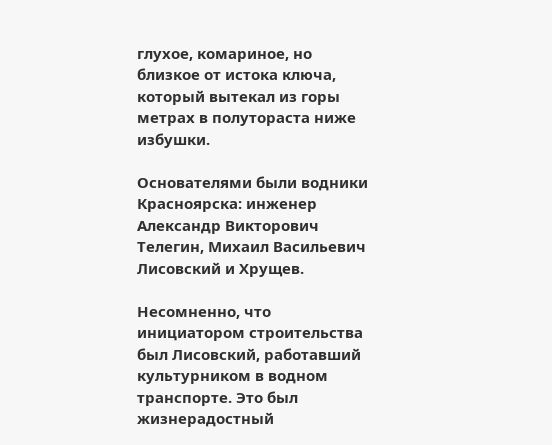глухое, комариное, но близкое от истока ключа, который вытекал из горы метрах в полутораста ниже избушки.

Основателями были водники Красноярска: инженер Александр Викторович Телегин, Михаил Васильевич Лисовский и Хрущев.

Несомненно, что инициатором строительства был Лисовский, работавший культурником в водном транспорте. Это был жизнерадостный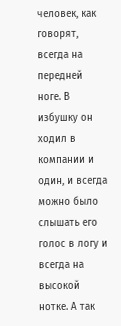человек, как говорят, всегда на передней ноге. В избушку он ходил в компании и один, и всегда можно было слышать его голос в логу и всегда на высокой нотке. А так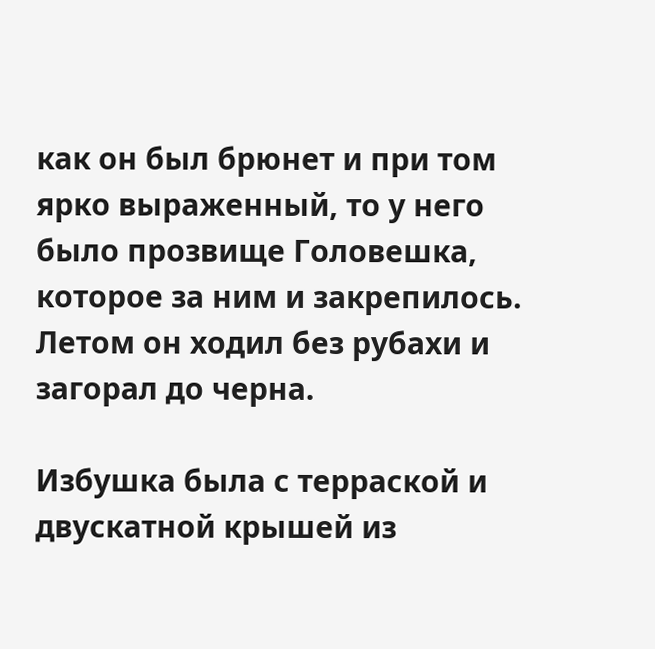как он был брюнет и при том ярко выраженный, то у него было прозвище Головешка, которое за ним и закрепилось. Летом он ходил без рубахи и загорал до черна.

Избушка была с терраской и двускатной крышей из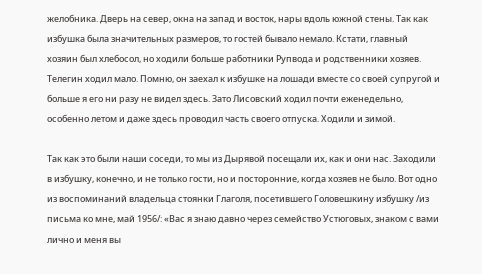желобника. Дверь на север, окна на запад и восток, нары вдоль южной стены. Так как избушка была значительных размеров, то гостей бывало немало. Кстати, главный хозяин был хлебосол, но ходили больше работники Рупвода и родственники хозяев. Телегин ходил мало. Помню, он заехал к избушке на лошади вместе со своей супругой и больше я его ни разу не видел здесь. Зато Лисовский ходил почти еженедельно, особенно летом и даже здесь проводил часть своего отпуска. Ходили и зимой.

Так как это были наши соседи, то мы из Дырявой посещали их, как и они нас. Заходили в избушку, конечно, и не только гости, но и посторонние, когда хозяев не было. Вот одно из воспоминаний владельца стоянки Глаголя, посетившего Головешкину избушку /из письма ко мне, май 1956/: «Вас я знаю давно через семейство Устюговых, знаком с вами лично и меня вы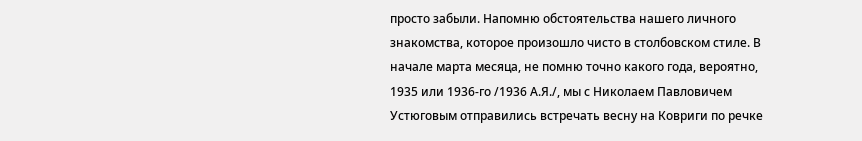просто забыли. Напомню обстоятельства нашего личного знакомства, которое произошло чисто в столбовском стиле. В начале марта месяца, не помню точно какого года, вероятно, 1935 или 1936-го /1936 А.Я./, мы с Николаем Павловичем Устюговым отправились встречать весну на Ковриги по речке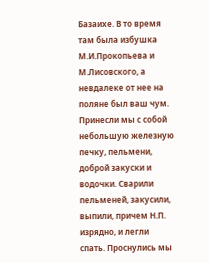Базаихе. В то время там была избушка М.И.Прокопьева и М.Лисовского, а невдалеке от нее на поляне был ваш чум. Принесли мы с собой небольшую железную печку, пельмени, доброй закуски и водочки. Сварили пельменей, закусили, выпили, причем Н.П. изрядно, и легли спать. Проснулись мы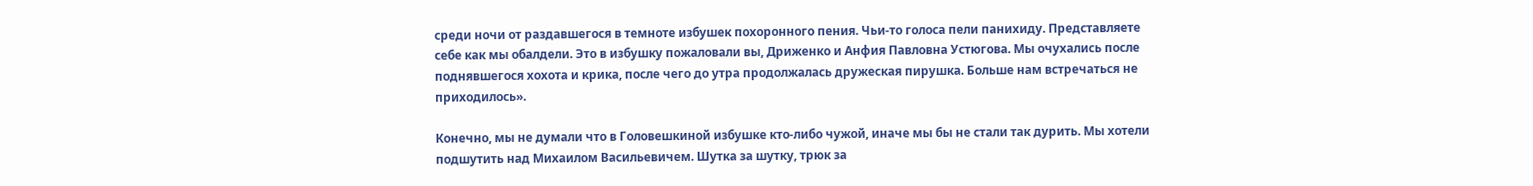среди ночи от раздавшегося в темноте избушек похоронного пения. Чьи-то голоса пели панихиду. Представляете себе как мы обалдели. Это в избушку пожаловали вы, Дриженко и Анфия Павловна Устюгова. Мы очухались после поднявшегося хохота и крика, после чего до утра продолжалась дружеская пирушка. Больше нам встречаться не приходилось».

Конечно, мы не думали что в Головешкиной избушке кто-либо чужой, иначе мы бы не стали так дурить. Мы хотели подшутить над Михаилом Васильевичем. Шутка за шутку, трюк за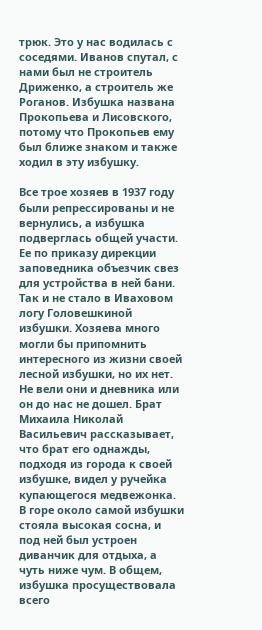трюк. Это у нас водилась с соседями. Иванов спутал, с нами был не строитель Дриженко, а строитель же Роганов. Избушка названа Прокопьева и Лисовского, потому что Прокопьев ему был ближе знаком и также ходил в эту избушку.

Все трое хозяев в 1937 году были репрессированы и не вернулись, а избушка подверглась общей участи. Ее по приказу дирекции заповедника объезчик свез для устройства в ней бани. Так и не стало в Иваховом логу Головешкиной избушки. Хозяева много могли бы припомнить интересного из жизни своей лесной избушки, но их нет. Не вели они и дневника или он до нас не дошел. Брат Михаила Николай Васильевич рассказывает, что брат его однажды, подходя из города к своей избушке, видел у ручейка купающегося медвежонка. В горе около самой избушки стояла высокая сосна, и под ней был устроен диванчик для отдыха, а чуть ниже чум. В общем, избушка просуществовала всего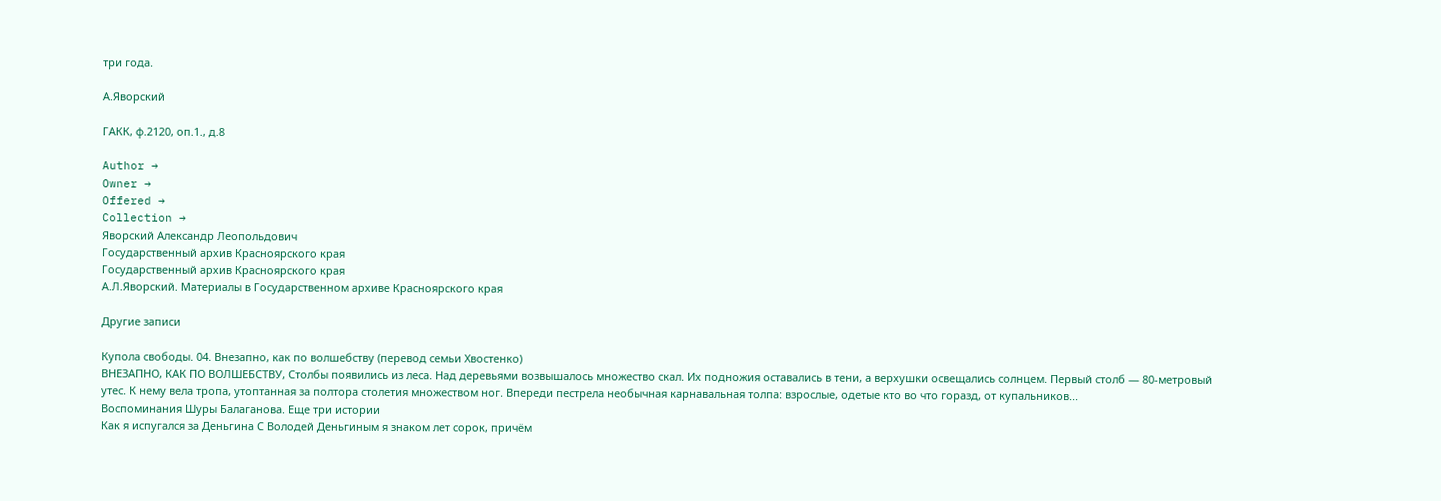три года.

А.Яворский

ГАКК, ф.2120, оп.1., д.8

Author →
Owner →
Offered →
Collection →
Яворский Александр Леопольдович
Государственный архив Красноярского края
Государственный архив Красноярского края
А.Л.Яворский. Материалы в Государственном архиве Красноярского края

Другие записи

Купола свободы. 04. Внезапно, как по волшебству (перевод семьи Хвостенко)
ВНЕЗАПНО, КАК ПО ВОЛШЕБСТВУ, Столбы появились из леса. Над деревьями возвышалось множество скал. Их подножия оставались в тени, а верхушки освещались солнцем. Первый столб — 80-метровый утес. К нему вела тропа, утоптанная за полтора столетия множеством ног. Впереди пестрела необычная карнавальная толпа: взрослые, одетые кто во что горазд, от купальников...
Воспоминания Шуры Балаганова. Еще три истории
Как я испугался за Деньгина С Володей Деньгиным я знаком лет сорок, причём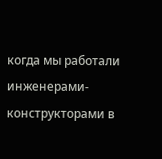когда мы работали инженерами-конструкторами в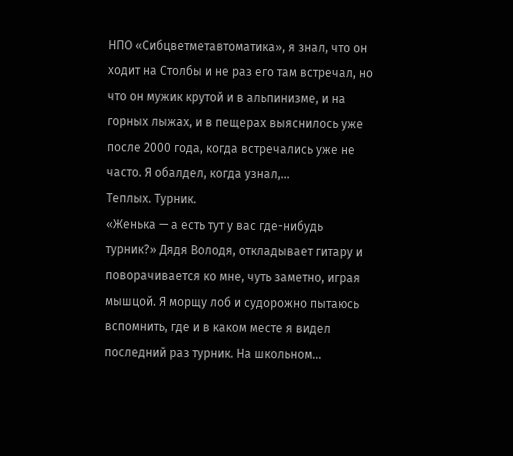НПО «Сибцветметавтоматика», я знал, что он ходит на Столбы и не раз его там встречал, но что он мужик крутой и в альпинизме, и на горных лыжах, и в пещерах выяснилось уже после 2000 года, когда встречались уже не часто. Я обалдел, когда узнал,...
Теплых. Турник.
«Женька — а есть тут у вас где-нибудь турник?» Дядя Володя, откладывает гитару и поворачивается ко мне, чуть заметно, играя мышцой. Я морщу лоб и судорожно пытаюсь вспомнить, где и в каком месте я видел последний раз турник. На школьном...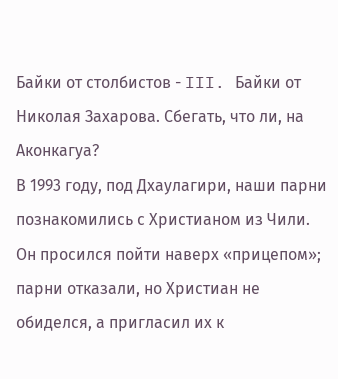Байки от столбистов - III. Байки от Николая Захарова. Сбегать, что ли, на Аконкагуа?
В 1993 году, под Дхаулагири, наши парни познакомились с Христианом из Чили. Он просился пойти наверх «прицепом»; парни отказали, но Христиан не обиделся, а пригласил их к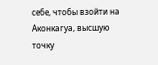себе, чтобы взойти на Аконкагуа, высшую точку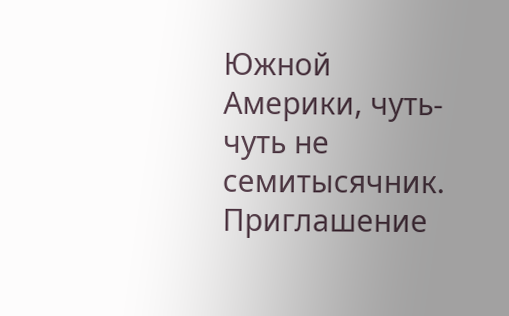Южной Америки, чуть-чуть не семитысячник. Приглашение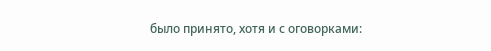было принято, хотя и с оговорками: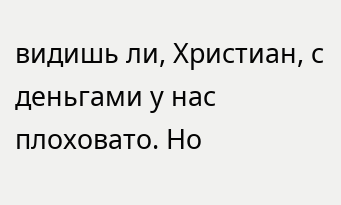видишь ли, Христиан, с деньгами у нас плоховато. Но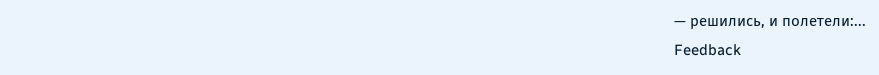— решились, и полетели:...
Feedback